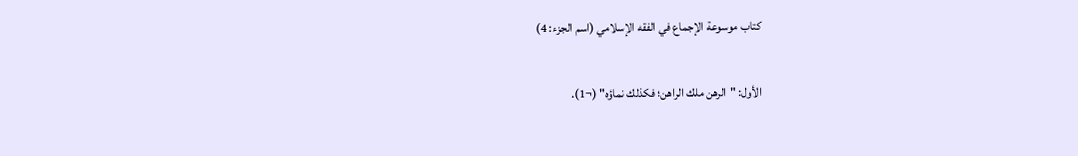كتاب موسوعة الإجماع في الفقه الإسلامي (اسم الجزء: 4)

الأول: "الرهن ملك الراهن؛ فكذلك نماؤه" (¬1).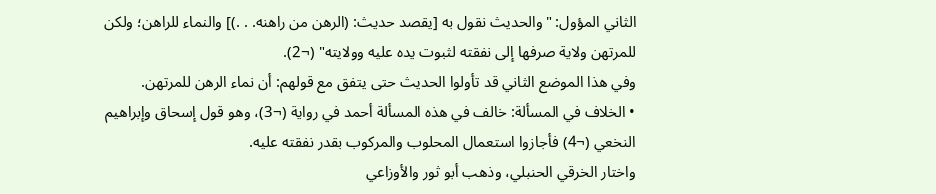الثاني المؤول: "والحديث نقول به [يقصد حديث: (الرهن من راهنه. . .)] والنماء للراهن؛ ولكن للمرتهن ولاية صرفها إلى نفقته لثبوت يده عليه وولايته" (¬2).
وفي هذا الموضع الثاني قد تأولوا الحديث حتى يتفق مع قولهم: أن نماء الرهن للمرتهن.
• الخلاف في المسألة: خالف في هذه المسألة أحمد في رواية (¬3)، وهو قول إسحاق وإبراهيم النخعي (¬4) فأجازوا استعمال المحلوب والمركوب بقدر نفقته عليه.
واختار الخرقي الحنبلي، وذهب أبو ثور والأوزاعي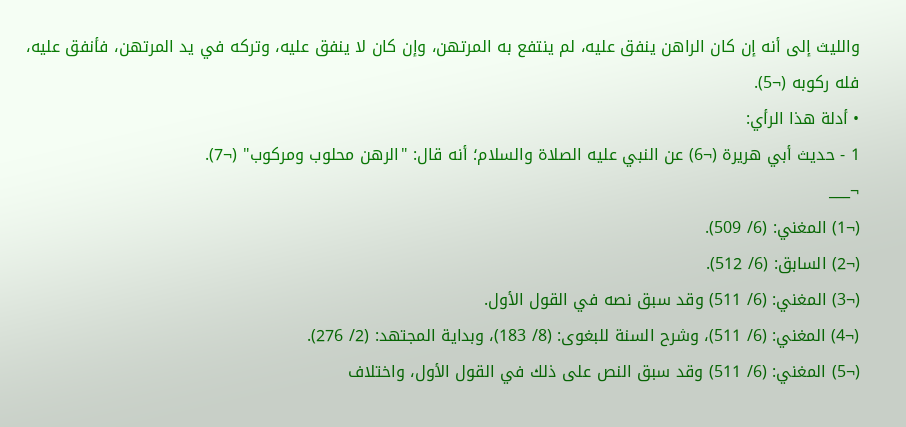والليث إلى أنه إن كان الراهن ينفق عليه، لم ينتفع به المرتهن، وإن كان لا ينفق عليه، وتركه في يد المرتهن، فأنفق عليه، فله ركوبه (¬5).
• أدلة هذا الرأي:
1 - حديث أبي هريرة (¬6) عن النبي عليه الصلاة والسلام؛ أنه قال: "الرهن محلوب ومركوب" (¬7).
¬___
(¬1) المغني: (6/ 509).
(¬2) السابق: (6/ 512).
(¬3) المغني: (6/ 511) وقد سبق نصه في القول الأول.
(¬4) المغني: (6/ 511)، وشرح السنة للبغوى: (8/ 183)، وبداية المجتهد: (2/ 276).
(¬5) المغني: (6/ 511) وقد سبق النص على ذلك في القول الأول، واختلاف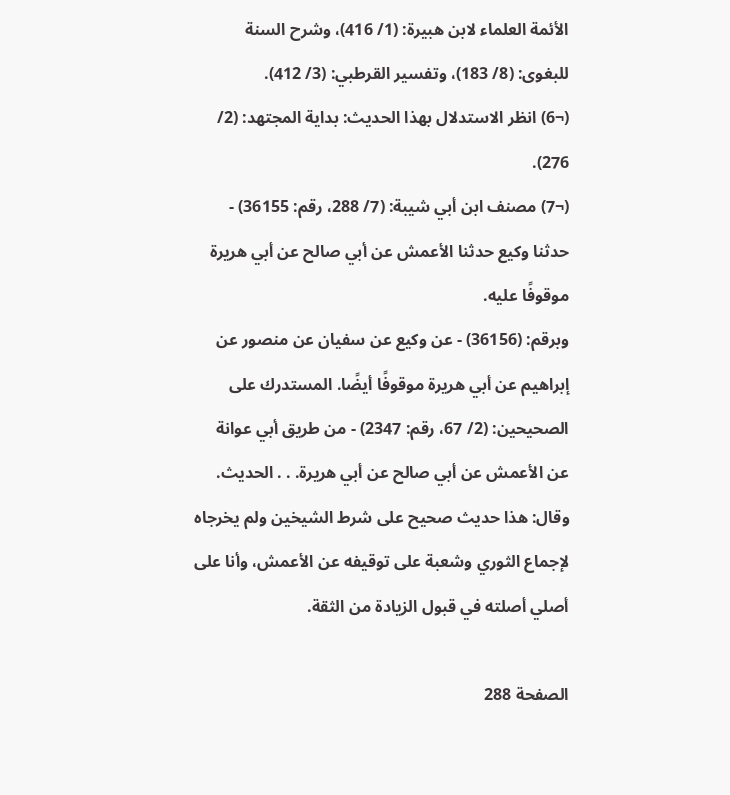الأئمة العلماء لابن هبيرة: (1/ 416)، وشرح السنة للبغوى: (8/ 183)، وتفسير القرطبي: (3/ 412).
(¬6) انظر الاستدلال بهذا الحديث: بداية المجتهد: (2/ 276).
(¬7) مصنف ابن أبي شيبة: (7/ 288، رقم: 36155) - حدثنا وكيع حدثنا الأعمش عن أبي صالح عن أبي هريرة موقوفًا عليه.
وبرقم: (36156) - عن وكيع عن سفيان عن منصور عن إبراهيم عن أبي هريرة موقوفًا أيضًا. المستدرك على الصحيحين: (2/ 67، رقم: 2347) - من طريق أبي عوانة عن الأعمش عن أبي صالح عن أبي هريرة. . . الحديث. وقال: هذا حديث صحيح على شرط الشيخين ولم يخرجاه لإجماع الثوري وشعبة على توقيفه عن الأعمش، وأنا على أصلي أصلته في قبول الزيادة من الثقة.

الصفحة 288